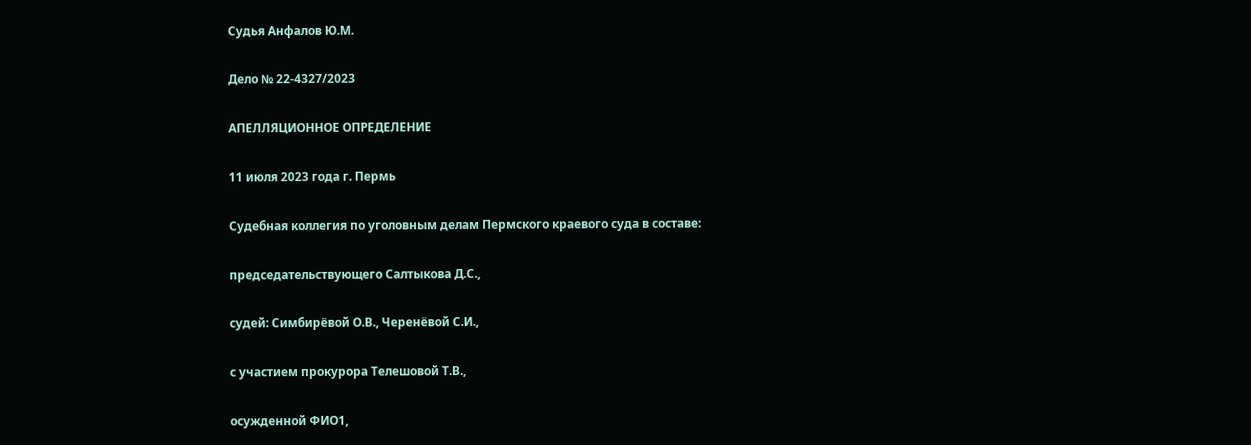Судья Анфалов Ю.М.

Дело № 22-4327/2023

АПЕЛЛЯЦИОННОЕ ОПРЕДЕЛЕНИЕ

11 июля 2023 года г. Пермь

Судебная коллегия по уголовным делам Пермского краевого суда в составе:

председательствующего Салтыкова Д.С.,

судей: Симбирёвой О.В., Черенёвой С.И.,

с участием прокурора Телешовой Т.В.,

осужденной ФИО1,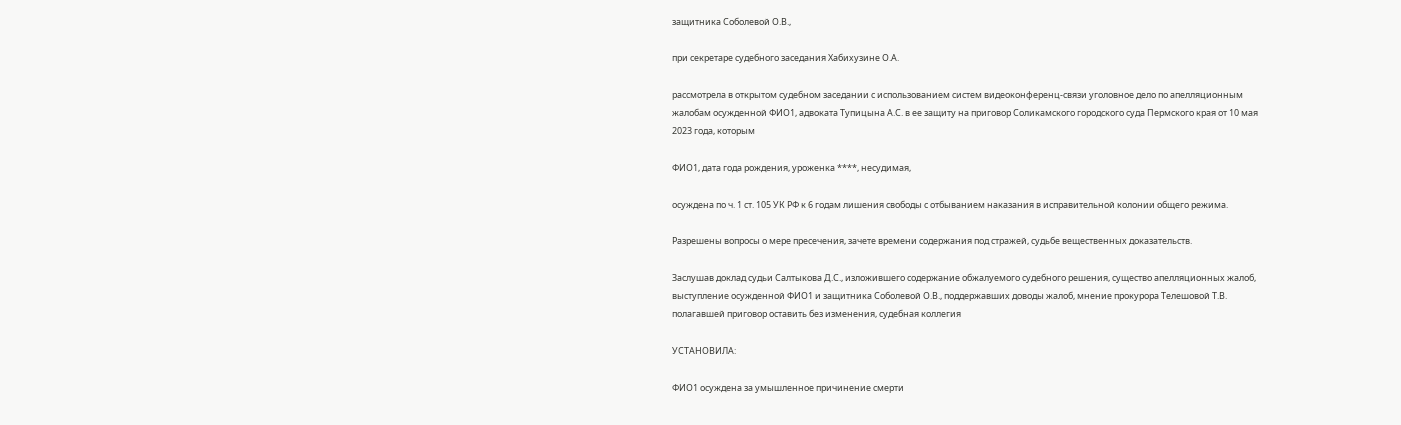защитника Соболевой О.В.,

при секретаре судебного заседания Хабихузине О.А.

рассмотрела в открытом судебном заседании с использованием систем видеоконференц-связи уголовное дело по апелляционным жалобам осужденной ФИО1, адвоката Тупицына А.С. в ее защиту на приговор Соликамского городского суда Пермского края от 10 мая 2023 года, которым

ФИО1, дата года рождения, уроженка ****, несудимая,

осуждена по ч. 1 ст. 105 УК РФ к 6 годам лишения свободы с отбыванием наказания в исправительной колонии общего режима.

Разрешены вопросы о мере пресечения, зачете времени содержания под стражей, судьбе вещественных доказательств.

Заслушав доклад судьи Салтыкова Д.С., изложившего содержание обжалуемого судебного решения, существо апелляционных жалоб, выступление осужденной ФИО1 и защитника Соболевой О.В., поддержавших доводы жалоб, мнение прокурора Телешовой Т.В. полагавшей приговор оставить без изменения, судебная коллегия

УСТАНОВИЛА:

ФИО1 осуждена за умышленное причинение смерти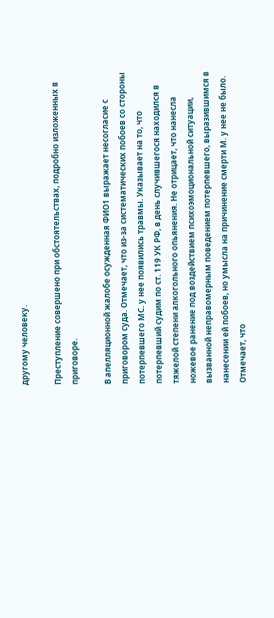другому человеку.

Преступление совершено при обстоятельствах, подробно изложенных в приговоре.

В апелляционной жалобе осужденная ФИО1 выражает несогласие с приговором суда. Отмечает, что из-за систематических побоев со стороны потерпевшего МС. у нее появились травмы. Указывает на то, что потерпевший судим по ст. 119 УК РФ, в день случившегося находился в тяжелой степени алкогольного опьянения. Не отрицает, что нанесла ножевое ранение под воздействием психоэмоциональной ситуации, вызванной неправомерным поведением потерпевшего, выразившимся в нанесении ей побоев, но умысла на причинение смерти М. у нее не было. Отмечает, что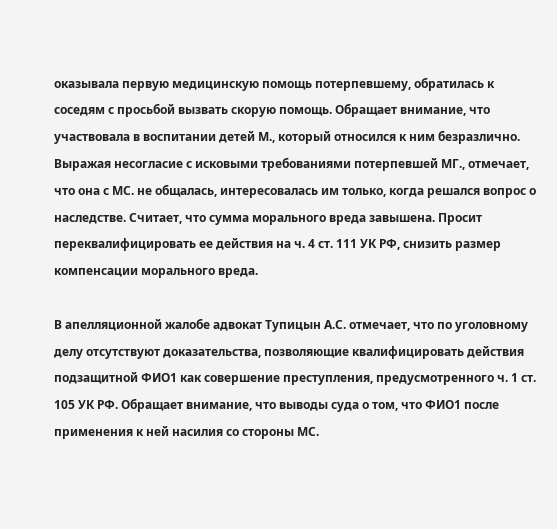оказывала первую медицинскую помощь потерпевшему, обратилась к соседям с просьбой вызвать скорую помощь. Обращает внимание, что участвовала в воспитании детей М., который относился к ним безразлично. Выражая несогласие с исковыми требованиями потерпевшей МГ., отмечает, что она с МС. не общалась, интересовалась им только, когда решался вопрос о наследстве. Считает, что сумма морального вреда завышена. Просит переквалифицировать ее действия на ч. 4 ст. 111 УК РФ, снизить размер компенсации морального вреда.

В апелляционной жалобе адвокат Тупицын А.С. отмечает, что по уголовному делу отсутствуют доказательства, позволяющие квалифицировать действия подзащитной ФИО1 как совершение преступления, предусмотренного ч. 1 ст. 105 УК РФ. Обращает внимание, что выводы суда о том, что ФИО1 после применения к ней насилия со стороны МС.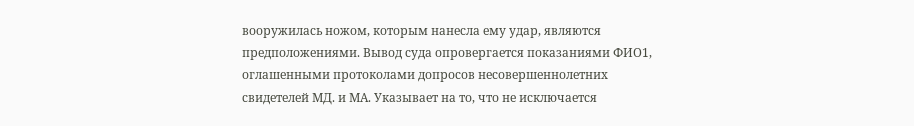вооружилась ножом, которым нанесла ему удар, являются предположениями. Вывод суда опровергается показаниями ФИО1, оглашенными протоколами допросов несовершеннолетних свидетелей МД. и МА. Указывает на то, что не исключается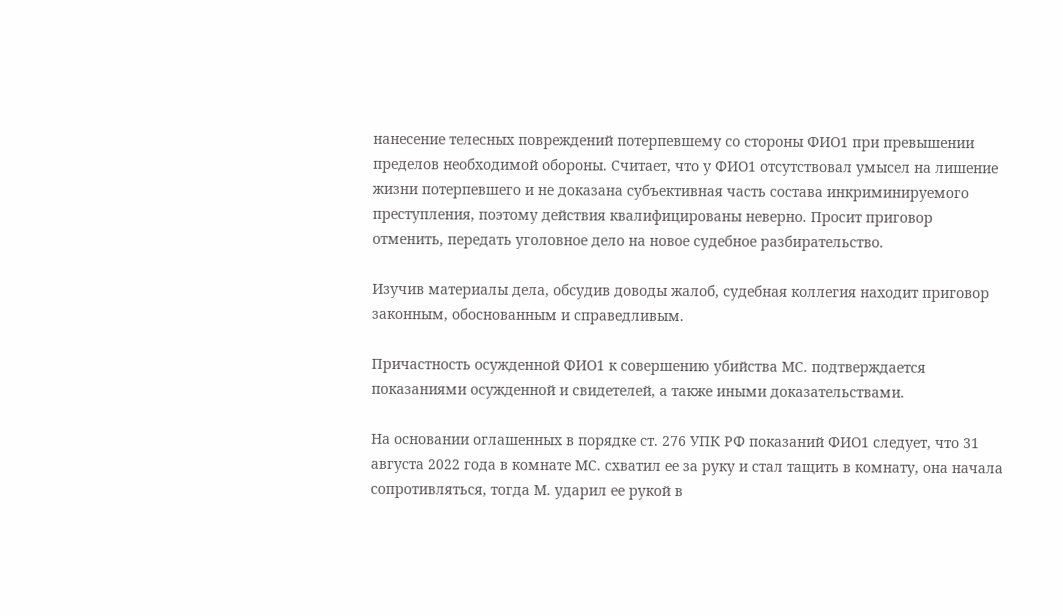нанесение телесных повреждений потерпевшему со стороны ФИО1 при превышении пределов необходимой обороны. Считает, что у ФИО1 отсутствовал умысел на лишение жизни потерпевшего и не доказана субъективная часть состава инкриминируемого преступления, поэтому действия квалифицированы неверно. Просит приговор отменить, передать уголовное дело на новое судебное разбирательство.

Изучив материалы дела, обсудив доводы жалоб, судебная коллегия находит приговор законным, обоснованным и справедливым.

Причастность осужденной ФИО1 к совершению убийства МС. подтверждается показаниями осужденной и свидетелей, а также иными доказательствами.

На основании оглашенных в порядке ст. 276 УПК РФ показаний ФИО1 следует, что 31 августа 2022 года в комнате МС. схватил ее за руку и стал тащить в комнату, она начала сопротивляться, тогда М. ударил ее рукой в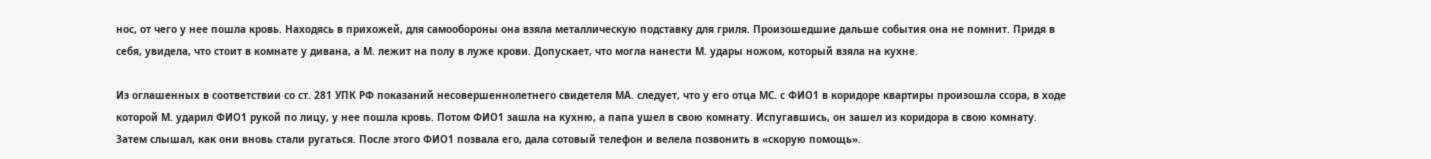нос, от чего у нее пошла кровь. Находясь в прихожей, для самообороны она взяла металлическую подставку для гриля. Произошедшие дальше события она не помнит. Придя в себя, увидела, что стоит в комнате у дивана, а М. лежит на полу в луже крови. Допускает, что могла нанести М. удары ножом, который взяла на кухне.

Из оглашенных в соответствии со ст. 281 УПК РФ показаний несовершеннолетнего свидетеля МА. следует, что у его отца МС. с ФИО1 в коридоре квартиры произошла ссора, в ходе которой М. ударил ФИО1 рукой по лицу, у нее пошла кровь. Потом ФИО1 зашла на кухню, а папа ушел в свою комнату. Испугавшись, он зашел из коридора в свою комнату. Затем слышал, как они вновь стали ругаться. После этого ФИО1 позвала его, дала сотовый телефон и велела позвонить в «скорую помощь».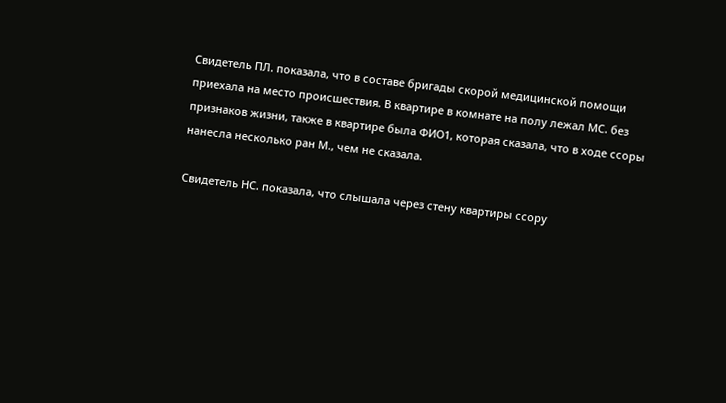Свидетель ПЛ. показала, что в составе бригады скорой медицинской помощи приехала на место происшествия. В квартире в комнате на полу лежал МС. без признаков жизни, также в квартире была ФИО1, которая сказала, что в ходе ссоры нанесла несколько ран М., чем не сказала.

Свидетель НС. показала, что слышала через стену квартиры ссору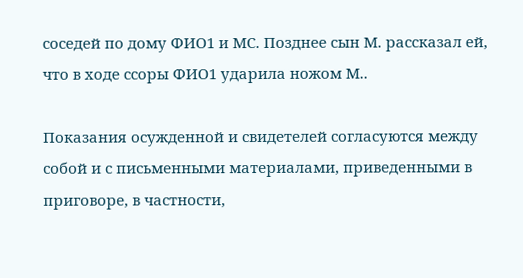соседей по дому ФИО1 и МС. Позднее сын М. рассказал ей, что в ходе ссоры ФИО1 ударила ножом М..

Показания осужденной и свидетелей согласуются между собой и с письменными материалами, приведенными в приговоре, в частности,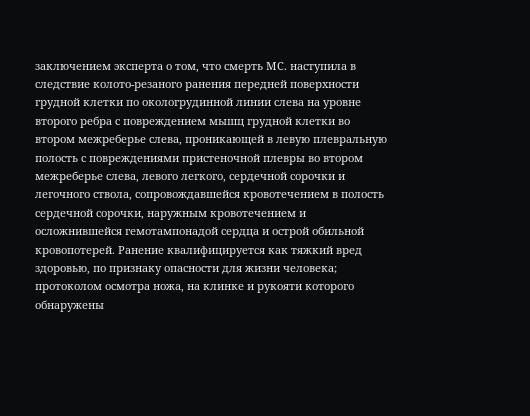заключением эксперта о том, что смерть МС. наступила в следствие колото-резаного ранения передней поверхности грудной клетки по окологрудинной линии слева на уровне второго ребра с повреждением мышц грудной клетки во втором межреберье слева, проникающей в левую плевральную полость с повреждениями пристеночной плевры во втором межреберье слева, левого легкого, сердечной сорочки и легочного ствола, сопровождавшейся кровотечением в полость сердечной сорочки, наружным кровотечением и осложнившейся гемотампонадой сердца и острой обильной кровопотерей. Ранение квалифицируется как тяжкий вред здоровью, по признаку опасности для жизни человека; протоколом осмотра ножа, на клинке и рукояти которого обнаружены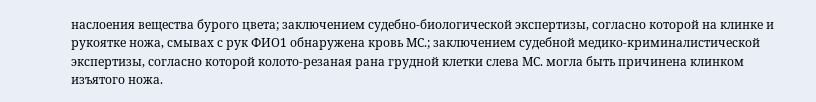наслоения вещества бурого цвета; заключением судебно-биологической экспертизы, согласно которой на клинке и рукоятке ножа, смывах с рук ФИО1 обнаружена кровь МС.; заключением судебной медико-криминалистической экспертизы, согласно которой колото-резаная рана грудной клетки слева МС. могла быть причинена клинком изъятого ножа.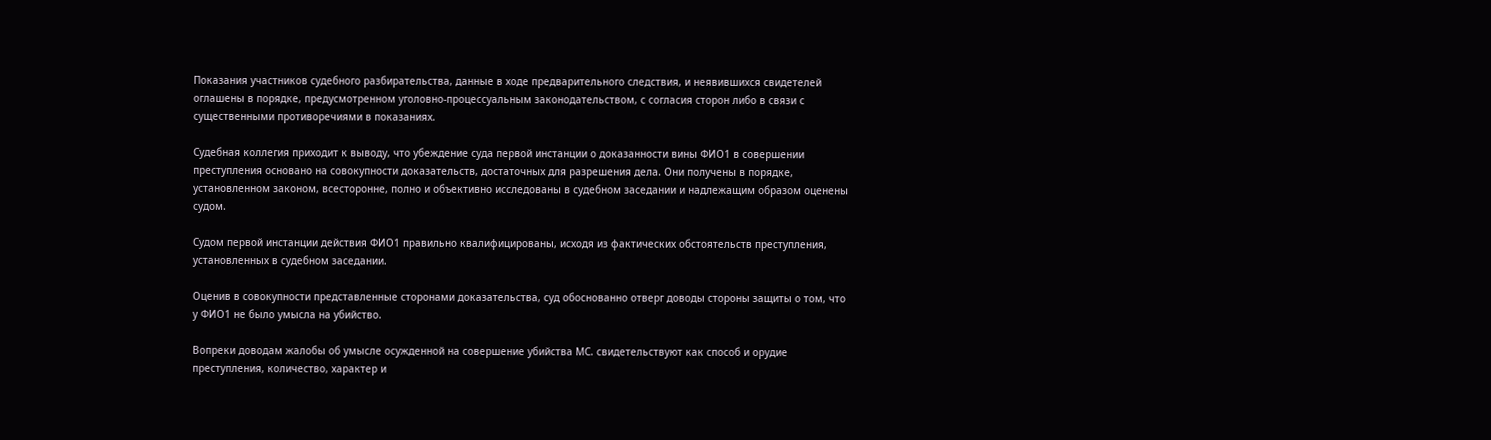Показания участников судебного разбирательства, данные в ходе предварительного следствия, и неявившихся свидетелей оглашены в порядке, предусмотренном уголовно-процессуальным законодательством, с согласия сторон либо в связи с существенными противоречиями в показаниях.

Судебная коллегия приходит к выводу, что убеждение суда первой инстанции о доказанности вины ФИО1 в совершении преступления основано на совокупности доказательств, достаточных для разрешения дела. Они получены в порядке, установленном законом, всесторонне, полно и объективно исследованы в судебном заседании и надлежащим образом оценены судом.

Судом первой инстанции действия ФИО1 правильно квалифицированы, исходя из фактических обстоятельств преступления, установленных в судебном заседании.

Оценив в совокупности представленные сторонами доказательства, суд обоснованно отверг доводы стороны защиты о том, что у ФИО1 не было умысла на убийство.

Вопреки доводам жалобы об умысле осужденной на совершение убийства МС. свидетельствуют как способ и орудие преступления, количество, характер и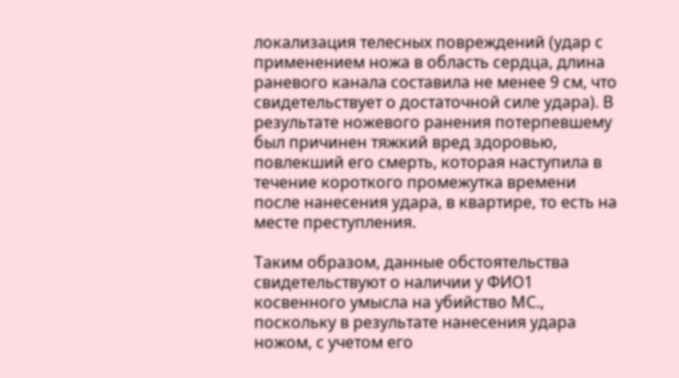локализация телесных повреждений (удар с применением ножа в область сердца, длина раневого канала составила не менее 9 см, что свидетельствует о достаточной силе удара). В результате ножевого ранения потерпевшему был причинен тяжкий вред здоровью, повлекший его смерть, которая наступила в течение короткого промежутка времени после нанесения удара, в квартире, то есть на месте преступления.

Таким образом, данные обстоятельства свидетельствуют о наличии у ФИО1 косвенного умысла на убийство МС., поскольку в результате нанесения удара ножом, с учетом его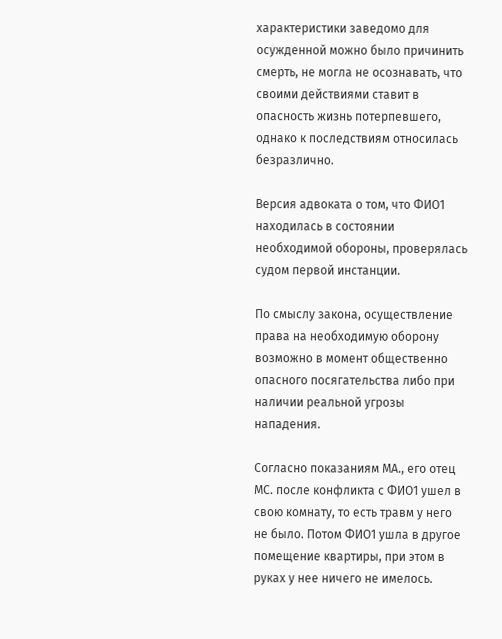характеристики заведомо для осужденной можно было причинить смерть, не могла не осознавать, что своими действиями ставит в опасность жизнь потерпевшего, однако к последствиям относилась безразлично.

Версия адвоката о том, что ФИО1 находилась в состоянии необходимой обороны, проверялась судом первой инстанции.

По смыслу закона, осуществление права на необходимую оборону возможно в момент общественно опасного посягательства либо при наличии реальной угрозы нападения.

Согласно показаниям МА., его отец МС. после конфликта с ФИО1 ушел в свою комнату, то есть травм у него не было. Потом ФИО1 ушла в другое помещение квартиры, при этом в руках у нее ничего не имелось.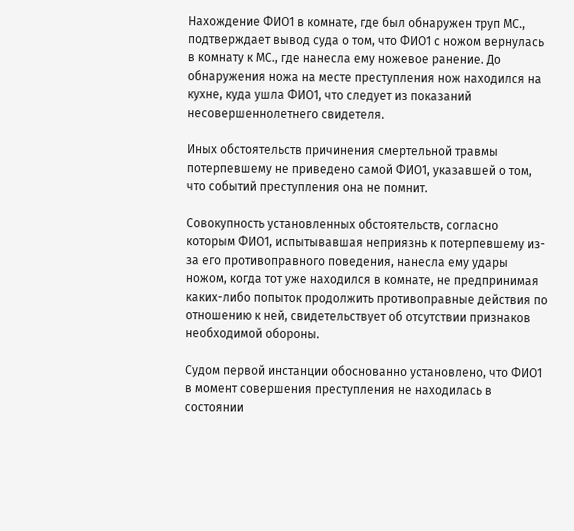Нахождение ФИО1 в комнате, где был обнаружен труп МС., подтверждает вывод суда о том, что ФИО1 с ножом вернулась в комнату к МС., где нанесла ему ножевое ранение. До обнаружения ножа на месте преступления нож находился на кухне, куда ушла ФИО1, что следует из показаний несовершеннолетнего свидетеля.

Иных обстоятельств причинения смертельной травмы потерпевшему не приведено самой ФИО1, указавшей о том, что событий преступления она не помнит.

Совокупность установленных обстоятельств, согласно которым ФИО1, испытывавшая неприязнь к потерпевшему из-за его противоправного поведения, нанесла ему удары ножом, когда тот уже находился в комнате, не предпринимая каких-либо попыток продолжить противоправные действия по отношению к ней, свидетельствует об отсутствии признаков необходимой обороны.

Судом первой инстанции обоснованно установлено, что ФИО1 в момент совершения преступления не находилась в состоянии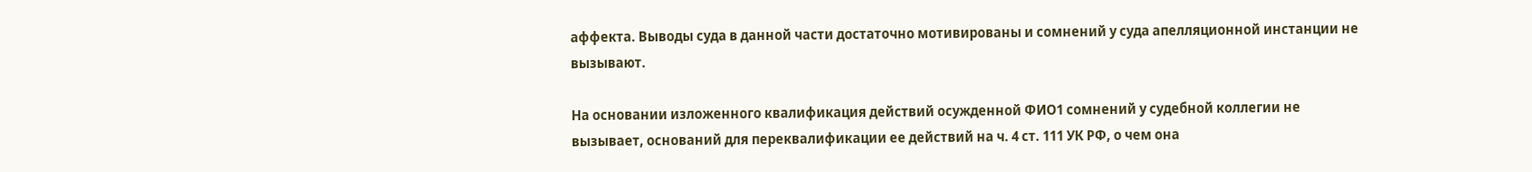аффекта. Выводы суда в данной части достаточно мотивированы и сомнений у суда апелляционной инстанции не вызывают.

На основании изложенного квалификация действий осужденной ФИО1 сомнений у судебной коллегии не вызывает, оснований для переквалификации ее действий на ч. 4 ст. 111 УК РФ, о чем она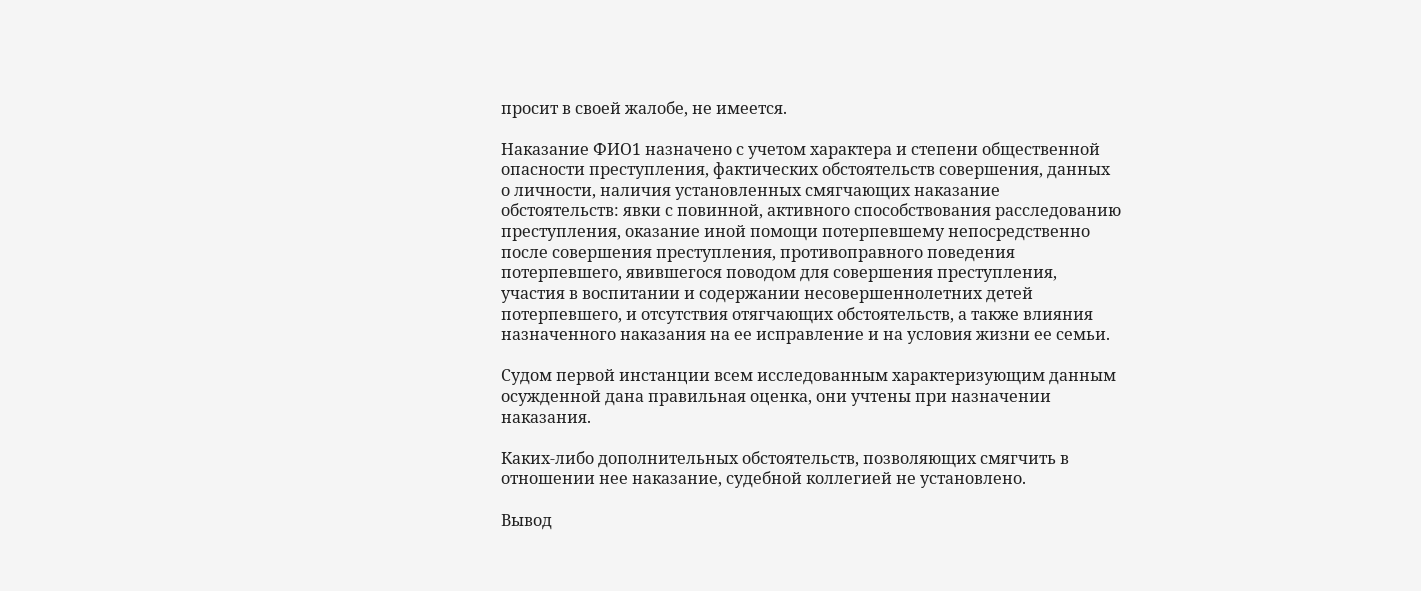просит в своей жалобе, не имеется.

Наказание ФИО1 назначено с учетом характера и степени общественной опасности преступления, фактических обстоятельств совершения, данных о личности, наличия установленных смягчающих наказание обстоятельств: явки с повинной, активного способствования расследованию преступления, оказание иной помощи потерпевшему непосредственно после совершения преступления, противоправного поведения потерпевшего, явившегося поводом для совершения преступления, участия в воспитании и содержании несовершеннолетних детей потерпевшего, и отсутствия отягчающих обстоятельств, а также влияния назначенного наказания на ее исправление и на условия жизни ее семьи.

Судом первой инстанции всем исследованным характеризующим данным осужденной дана правильная оценка, они учтены при назначении наказания.

Каких-либо дополнительных обстоятельств, позволяющих смягчить в отношении нее наказание, судебной коллегией не установлено.

Вывод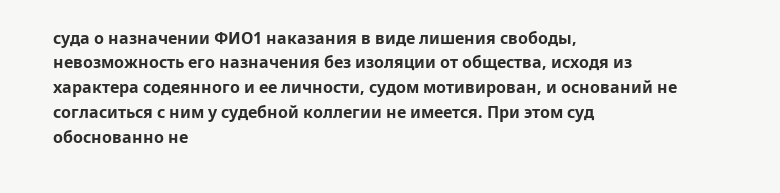суда о назначении ФИО1 наказания в виде лишения свободы, невозможность его назначения без изоляции от общества, исходя из характера содеянного и ее личности, судом мотивирован, и оснований не согласиться с ним у судебной коллегии не имеется. При этом суд обоснованно не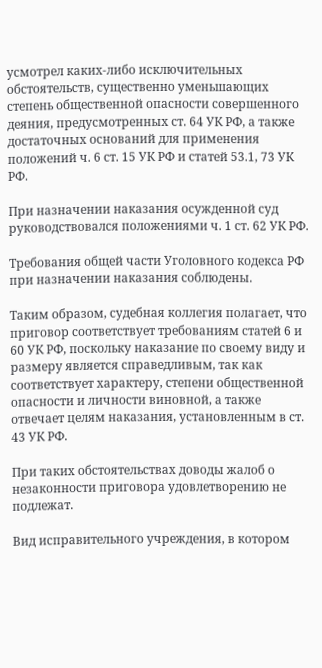усмотрел каких-либо исключительных обстоятельств, существенно уменьшающих степень общественной опасности совершенного деяния, предусмотренных ст. 64 УК РФ, а также достаточных оснований для применения положений ч. 6 ст. 15 УК РФ и статей 53.1, 73 УК РФ.

При назначении наказания осужденной суд руководствовался положениями ч. 1 ст. 62 УК РФ.

Требования общей части Уголовного кодекса РФ при назначении наказания соблюдены.

Таким образом, судебная коллегия полагает, что приговор соответствует требованиям статей 6 и 60 УК РФ, поскольку наказание по своему виду и размеру является справедливым, так как соответствует характеру, степени общественной опасности и личности виновной, а также отвечает целям наказания, установленным в ст. 43 УК РФ.

При таких обстоятельствах доводы жалоб о незаконности приговора удовлетворению не подлежат.

Вид исправительного учреждения, в котором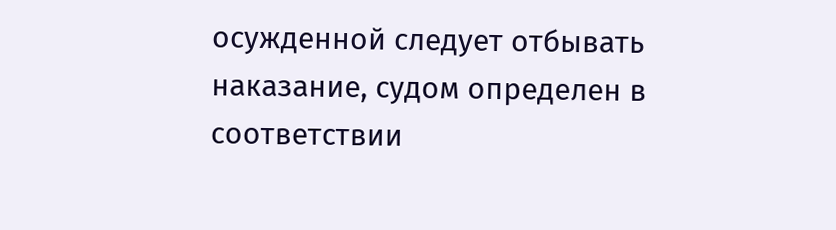осужденной следует отбывать наказание, судом определен в соответствии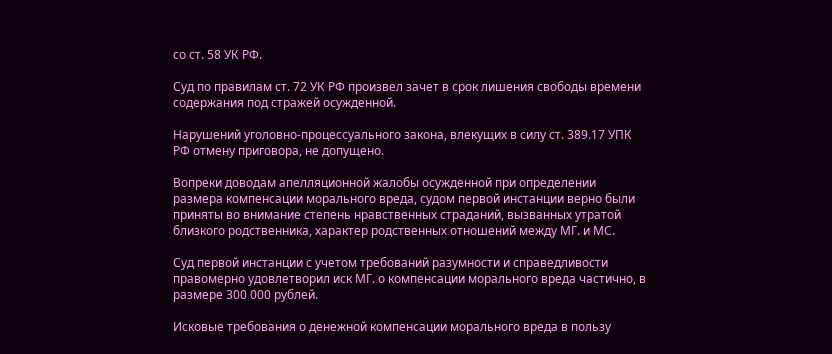со ст. 58 УК РФ.

Суд по правилам ст. 72 УК РФ произвел зачет в срок лишения свободы времени содержания под стражей осужденной.

Нарушений уголовно-процессуального закона, влекущих в силу ст. 389.17 УПК РФ отмену приговора, не допущено.

Вопреки доводам апелляционной жалобы осужденной при определении размера компенсации морального вреда, судом первой инстанции верно были приняты во внимание степень нравственных страданий, вызванных утратой близкого родственника, характер родственных отношений между МГ. и МС.

Суд первой инстанции с учетом требований разумности и справедливости правомерно удовлетворил иск МГ. о компенсации морального вреда частично, в размере 300 000 рублей.

Исковые требования о денежной компенсации морального вреда в пользу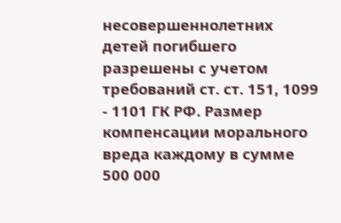несовершеннолетних детей погибшего разрешены с учетом требований ст. ст. 151, 1099 - 1101 ГК РФ. Размер компенсации морального вреда каждому в сумме 500 000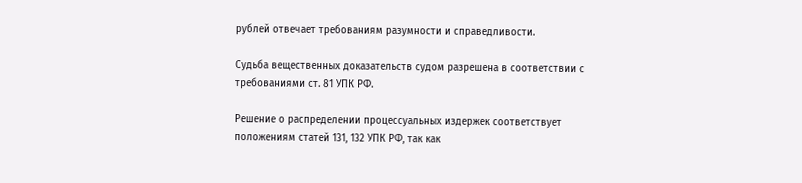рублей отвечает требованиям разумности и справедливости.

Судьба вещественных доказательств судом разрешена в соответствии с требованиями ст. 81 УПК РФ.

Решение о распределении процессуальных издержек соответствует положениям статей 131, 132 УПК РФ, так как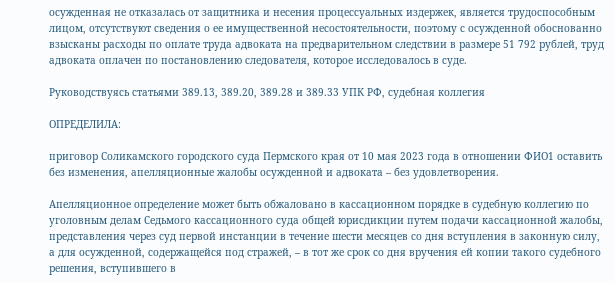осужденная не отказалась от защитника и несения процессуальных издержек, является трудоспособным лицом, отсутствуют сведения о ее имущественной несостоятельности, поэтому с осужденной обоснованно взысканы расходы по оплате труда адвоката на предварительном следствии в размере 51 792 рублей, труд адвоката оплачен по постановлению следователя, которое исследовалось в суде.

Руководствуясь статьями 389.13, 389.20, 389.28 и 389.33 УПК РФ, судебная коллегия

ОПРЕДЕЛИЛА:

приговор Соликамского городского суда Пермского края от 10 мая 2023 года в отношении ФИО1 оставить без изменения, апелляционные жалобы осужденной и адвоката – без удовлетворения.

Апелляционное определение может быть обжаловано в кассационном порядке в судебную коллегию по уголовным делам Седьмого кассационного суда общей юрисдикции путем подачи кассационной жалобы, представления через суд первой инстанции в течение шести месяцев со дня вступления в законную силу, а для осужденной, содержащейся под стражей, – в тот же срок со дня вручения ей копии такого судебного решения, вступившего в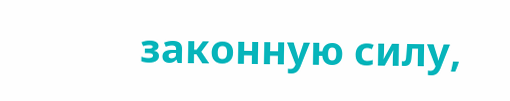законную силу,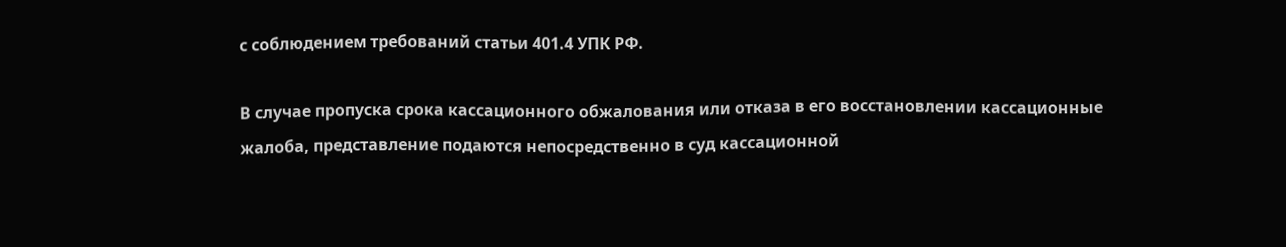с соблюдением требований статьи 401.4 УПК РФ.

В случае пропуска срока кассационного обжалования или отказа в его восстановлении кассационные жалоба, представление подаются непосредственно в суд кассационной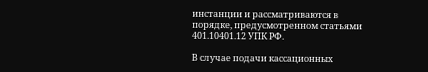инстанции и рассматриваются в порядке, предусмотренном статьями 401.10401.12 УПК РФ.

В случае подачи кассационных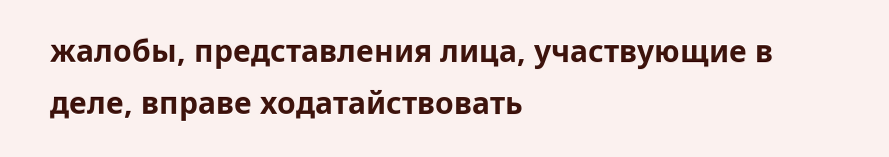жалобы, представления лица, участвующие в деле, вправе ходатайствовать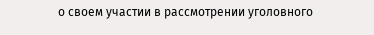о своем участии в рассмотрении уголовного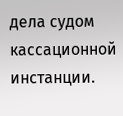дела судом кассационной инстанции.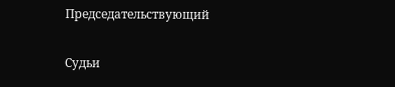Председательствующий

Судьи